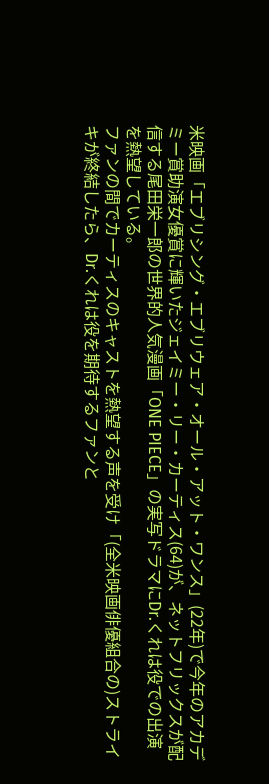米映画「エブリシング・エブリウェア・オール・アット・ワンス」(22年)で今年のアカデミー賞助演女優賞に輝いたジェイミー・リー・カーティス(64)が、ネットフリックスが配信する尾田栄一郎の世界的人気漫画「ONE PIECE」の実写ドラマにDr.くれは役での出演を熱望している。
ファンの間でカーティスのキャストを熱望する声を受け「(全米映画俳優組合の)ストライキが終結したら、Dr.くれは役を期待するファンと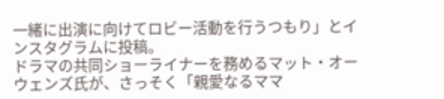一緒に出演に向けてロビー活動を行うつもり」とインスタグラムに投稿。
ドラマの共同ショーライナーを務めるマット・オーウェンズ氏が、さっそく「親愛なるママ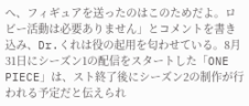へ、フィギュアを送ったのはこのためだよ。ロビー活動は必要ありません」とコメントを書き込み、Dr.くれは役の起用を匂わせている。8月31日にシーズン1の配信をスタートした「ONE PIECE」は、スト終了後にシーズン2の制作が行われる予定だと伝えられ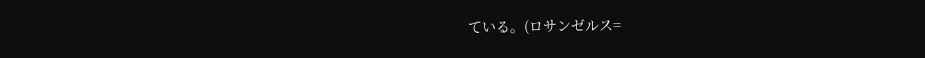ている。(ロサンゼルス=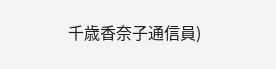千歳香奈子通信員)